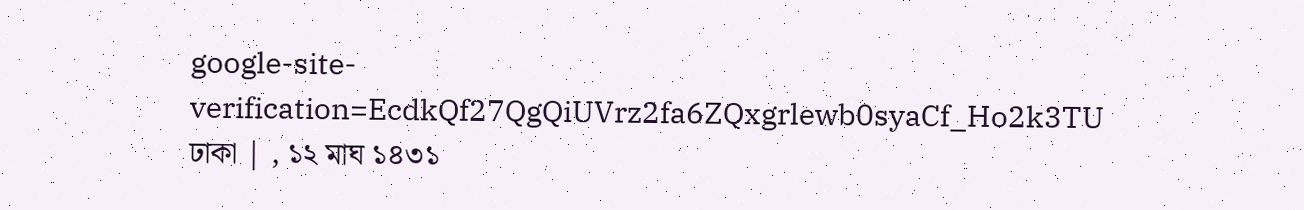google-site-verification=EcdkQf27QgQiUVrz2fa6ZQxgrlewb0syaCf_Ho2k3TU
ঢাকা | , ১২ মাঘ ১৪৩১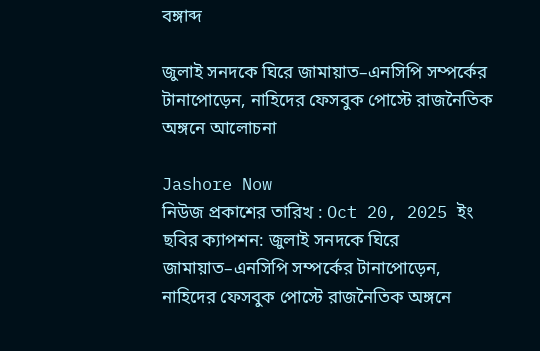বঙ্গাব্দ

জুলাই সনদকে ঘিরে জামায়াত–এনসিপি সম্পর্কের টানাপোড়েন, নাহিদের ফেসবুক পোস্টে রাজনৈতিক অঙ্গনে আলোচনা

Jashore Now
নিউজ প্রকাশের তারিখ : Oct 20, 2025 ইং
ছবির ক্যাপশন: জুলাই সনদকে ঘিরে জামায়াত–এনসিপি সম্পর্কের টানাপোড়েন, নাহিদের ফেসবুক পোস্টে রাজনৈতিক অঙ্গনে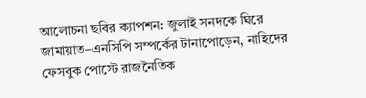আলোচনা ছবির ক্যাপশন: জুলাই সনদকে ঘিরে জামায়াত–এনসিপি সম্পর্কের টানাপোড়েন, নাহিদের ফেসবুক পোস্টে রাজনৈতিক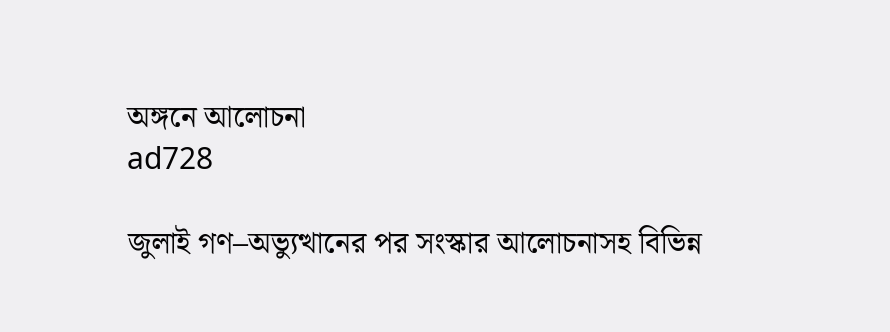অঙ্গনে আলোচনা
ad728

জুলাই গণ–অভ্যুত্থানের পর সংস্কার আলোচনাসহ বিভিন্ন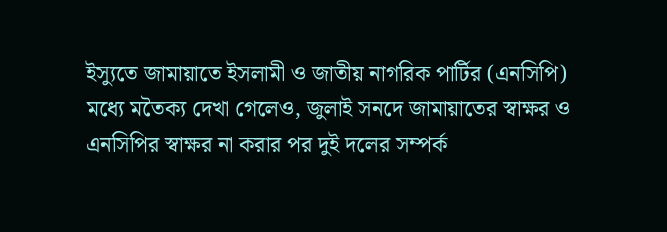ইস্যুতে জামায়াতে ইসলামী ও জাতীয় নাগরিক পার্টির (এনসিপি) মধ্যে মতৈক্য দেখা গেলেও, জুলাই সনদে জামায়াতের স্বাক্ষর ও এনসিপির স্বাক্ষর না করার পর দুই দলের সম্পর্ক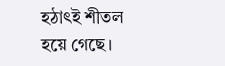হঠাৎই শীতল হয়ে গেছে।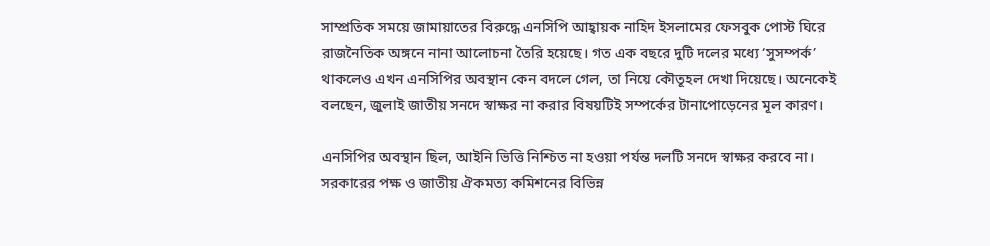সাম্প্রতিক সময়ে জামায়াতের বিরুদ্ধে এনসিপি আহ্বায়ক নাহিদ ইসলামের ফেসবুক পোস্ট ঘিরে রাজনৈতিক অঙ্গনে নানা আলোচনা তৈরি হয়েছে। গত এক বছরে দুটি দলের মধ্যে ‘সুসম্পর্ক’ থাকলেও এখন এনসিপির অবস্থান কেন বদলে গেল, তা নিয়ে কৌতূহল দেখা দিয়েছে। অনেকেই বলছেন, জুলাই জাতীয় সনদে স্বাক্ষর না করার বিষয়টিই সম্পর্কের টানাপোড়েনের মূল কারণ।

এনসিপির অবস্থান ছিল, আইনি ভিত্তি নিশ্চিত না হওয়া পর্যন্ত দলটি সনদে স্বাক্ষর করবে না। সরকারের পক্ষ ও জাতীয় ঐকমত্য কমিশনের বিভিন্ন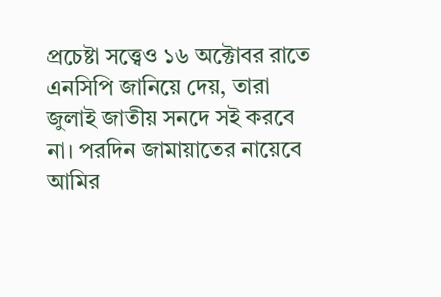প্রচেষ্টা সত্ত্বেও ১৬ অক্টোবর রাতে এনসিপি জানিয়ে দেয়, তারা জুলাই জাতীয় সনদে সই করবে না। পরদিন জামায়াতের নায়েবে আমির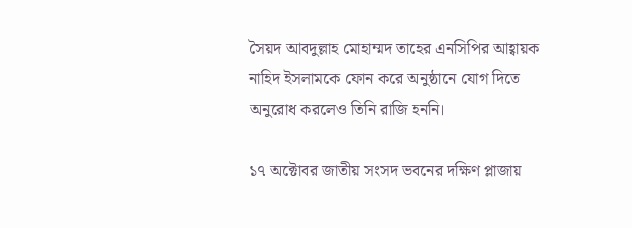সৈয়দ আবদুল্লাহ মোহাম্মদ তাহের এনসিপির আহ্বায়ক নাহিদ ইসলামকে ফোন করে অনুষ্ঠানে যোগ দিতে অনুরোধ করলেও তিনি রাজি হননি।

১৭ অক্টোবর জাতীয় সংসদ ভবনের দক্ষিণ প্লাজায়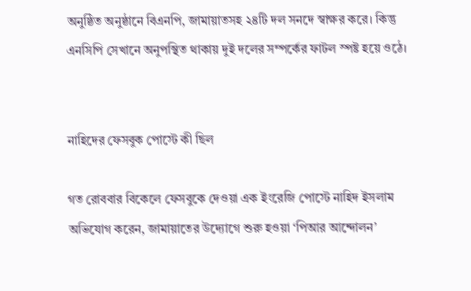অনুষ্ঠিত অনুষ্ঠানে বিএনপি, জামায়াতসহ ২৪টি দল সনদে স্বাক্ষর করে। কিন্তু এনসিপি সেখানে অনুপস্থিত থাকায় দুই দলের সম্পর্কের ফাটল স্পষ্ট হয়ে ওঠে।


নাহিদের ফেসবুক পোস্টে কী ছিল

গত রোববার বিকেলে ফেসবুকে দেওয়া এক ইংরেজি পোস্টে নাহিদ ইসলাম অভিযোগ করেন, জামায়াতের উদ্যোগে শুরু হওয়া ‘পিআর আন্দোলন’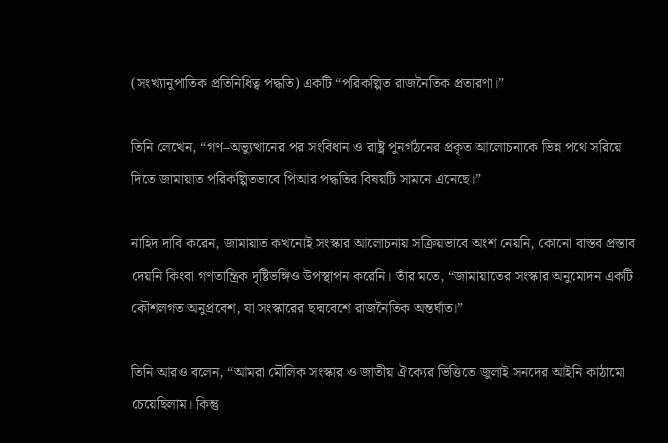(সংখ্যানুপাতিক প্রতিনিধিত্ব পদ্ধতি) একটি “পরিকল্পিত রাজনৈতিক প্রতারণা।”

তিনি লেখেন, “গণ–অভ্যুত্থানের পর সংবিধান ও রাষ্ট্র পুনর্গঠনের প্রকৃত আলোচনাকে ভিন্ন পথে সরিয়ে দিতে জামায়াত পরিকল্পিতভাবে পিআর পদ্ধতির বিষয়টি সামনে এনেছে।”

নাহিদ দাবি করেন, জামায়াত কখনোই সংস্কার আলোচনায় সক্রিয়ভাবে অংশ নেয়নি, কোনো বাস্তব প্রস্তাব দেয়নি কিংবা গণতান্ত্রিক দৃষ্টিভঙ্গিও উপস্থাপন করেনি। তাঁর মতে, “জামায়াতের সংস্কার অনুমোদন একটি কৌশলগত অনুপ্রবেশ, যা সংস্কারের ছদ্মবেশে রাজনৈতিক অন্তর্ঘাত।”

তিনি আরও বলেন, “আমরা মৌলিক সংস্কার ও জাতীয় ঐক্যের ভিত্তিতে জুলাই সনদের আইনি কাঠামো চেয়েছিলাম। কিন্তু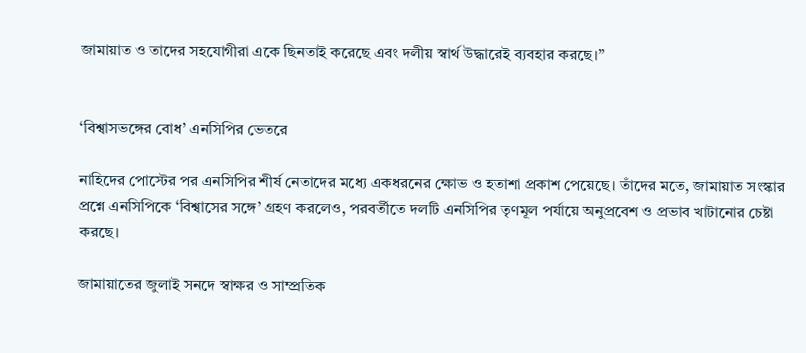জামায়াত ও তাদের সহযোগীরা একে ছিনতাই করেছে এবং দলীয় স্বার্থ উদ্ধারেই ব্যবহার করছে।”


‘বিশ্বাসভঙ্গের বোধ’ এনসিপির ভেতরে

নাহিদের পোস্টের পর এনসিপির শীর্ষ নেতাদের মধ্যে একধরনের ক্ষোভ ও হতাশা প্রকাশ পেয়েছে। তাঁদের মতে, জামায়াত সংস্কার প্রশ্নে এনসিপিকে ‘বিশ্বাসের সঙ্গে’ গ্রহণ করলেও, পরবর্তীতে দলটি এনসিপির তৃণমূল পর্যায়ে অনুপ্রবেশ ও প্রভাব খাটানোর চেষ্টা করছে।

জামায়াতের জুলাই সনদে স্বাক্ষর ও সাম্প্রতিক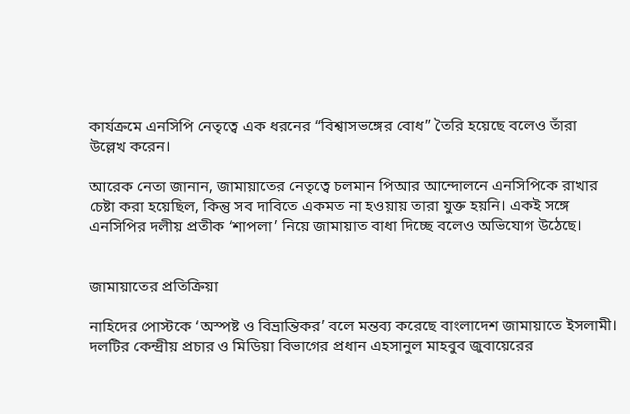কার্যক্রমে এনসিপি নেতৃত্বে এক ধরনের “বিশ্বাসভঙ্গের বোধ” তৈরি হয়েছে বলেও তাঁরা উল্লেখ করেন।

আরেক নেতা জানান, জামায়াতের নেতৃত্বে চলমান পিআর আন্দোলনে এনসিপিকে রাখার চেষ্টা করা হয়েছিল, কিন্তু সব দাবিতে একমত না হওয়ায় তারা যুক্ত হয়নি। একই সঙ্গে এনসিপির দলীয় প্রতীক ‘শাপলা’ নিয়ে জামায়াত বাধা দিচ্ছে বলেও অভিযোগ উঠেছে।


জামায়াতের প্রতিক্রিয়া

নাহিদের পোস্টকে ‘অস্পষ্ট ও বিভ্রান্তিকর’ বলে মন্তব্য করেছে বাংলাদেশ জামায়াতে ইসলামী। দলটির কেন্দ্রীয় প্রচার ও মিডিয়া বিভাগের প্রধান এহসানুল মাহবুব জুবায়েরের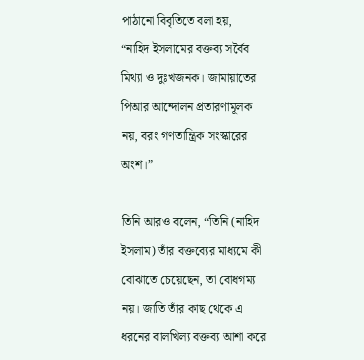পাঠানো বিবৃতিতে বলা হয়,
“নাহিদ ইসলামের বক্তব্য সর্বৈব মিথ্যা ও দুঃখজনক। জামায়াতের পিআর আন্দোলন প্রতারণামূলক নয়, বরং গণতান্ত্রিক সংস্কারের অংশ।”

তিনি আরও বলেন, “তিনি (নাহিদ ইসলাম) তাঁর বক্তব্যের মাধ্যমে কী বোঝাতে চেয়েছেন, তা বোধগম্য নয়। জাতি তাঁর কাছ থেকে এ ধরনের বালখিল্য বক্তব্য আশা করে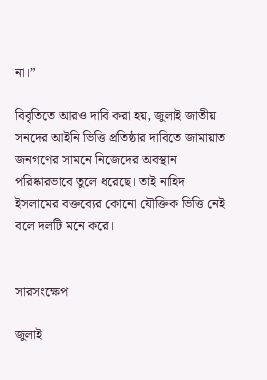না।”

বিবৃতিতে আরও দাবি করা হয়, জুলাই জাতীয় সনদের আইনি ভিত্তি প্রতিষ্ঠার দাবিতে জামায়াত জনগণের সামনে নিজেদের অবস্থান পরিষ্কারভাবে তুলে ধরেছে। তাই নাহিদ ইসলামের বক্তব্যের কোনো যৌক্তিক ভিত্তি নেই বলে দলটি মনে করে।


সারসংক্ষেপ

জুলাই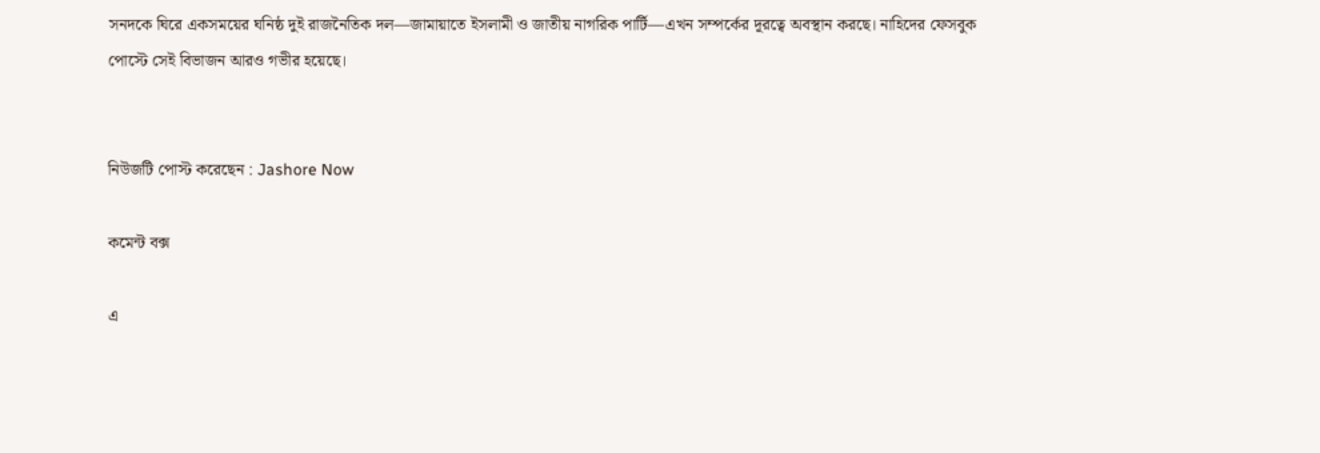সনদকে ঘিরে একসময়ের ঘনিষ্ঠ দুই রাজনৈতিক দল—জামায়াতে ইসলামী ও জাতীয় নাগরিক পার্টি—এখন সম্পর্কের দূরত্বে অবস্থান করছে। নাহিদের ফেসবুক পোস্টে সেই বিভাজন আরও গভীর হয়েছে।


নিউজটি পোস্ট করেছেন : Jashore Now

কমেন্ট বক্স

এ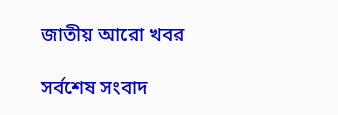জাতীয় আরো খবর

সর্বশেষ সংবাদ